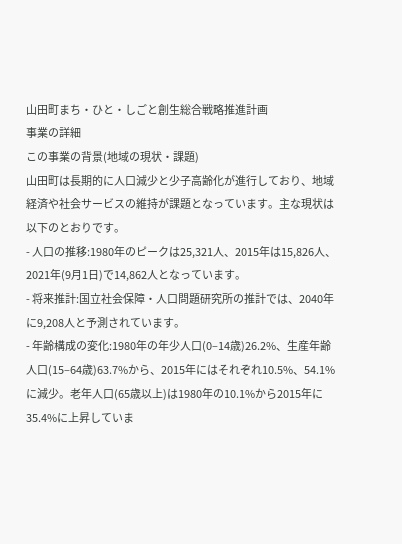山田町まち・ひと・しごと創生総合戦略推進計画
事業の詳細
この事業の背景(地域の現状・課題)
山田町は長期的に人口減少と少子高齢化が進行しており、地域経済や社会サービスの維持が課題となっています。主な現状は以下のとおりです。
- 人口の推移:1980年のピークは25,321人、2015年は15,826人、2021年(9月1日)で14,862人となっています。
- 将来推計:国立社会保障・人口問題研究所の推計では、2040年に9,208人と予測されています。
- 年齢構成の変化:1980年の年少人口(0–14歳)26.2%、生産年齢人口(15–64歳)63.7%から、2015年にはそれぞれ10.5%、54.1%に減少。老年人口(65歳以上)は1980年の10.1%から2015年に35.4%に上昇していま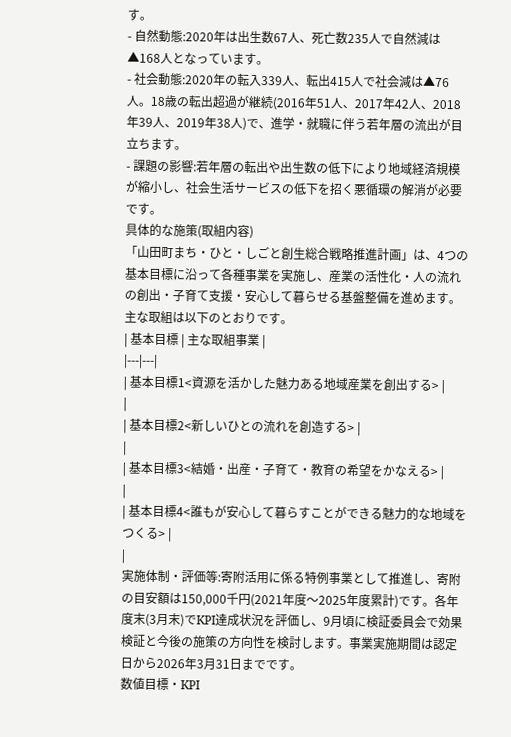す。
- 自然動態:2020年は出生数67人、死亡数235人で自然減は▲168人となっています。
- 社会動態:2020年の転入339人、転出415人で社会減は▲76人。18歳の転出超過が継続(2016年51人、2017年42人、2018年39人、2019年38人)で、進学・就職に伴う若年層の流出が目立ちます。
- 課題の影響:若年層の転出や出生数の低下により地域経済規模が縮小し、社会生活サービスの低下を招く悪循環の解消が必要です。
具体的な施策(取組内容)
「山田町まち・ひと・しごと創生総合戦略推進計画」は、4つの基本目標に沿って各種事業を実施し、産業の活性化・人の流れの創出・子育て支援・安心して暮らせる基盤整備を進めます。主な取組は以下のとおりです。
| 基本目標 | 主な取組事業 |
|---|---|
| 基本目標1<資源を活かした魅力ある地域産業を創出する> |
|
| 基本目標2<新しいひとの流れを創造する> |
|
| 基本目標3<結婚・出産・子育て・教育の希望をかなえる> |
|
| 基本目標4<誰もが安心して暮らすことができる魅力的な地域をつくる> |
|
実施体制・評価等:寄附活用に係る特例事業として推進し、寄附の目安額は150,000千円(2021年度〜2025年度累計)です。各年度末(3月末)でKPI達成状況を評価し、9月頃に検証委員会で効果検証と今後の施策の方向性を検討します。事業実施期間は認定日から2026年3月31日までです。
数値目標・KPI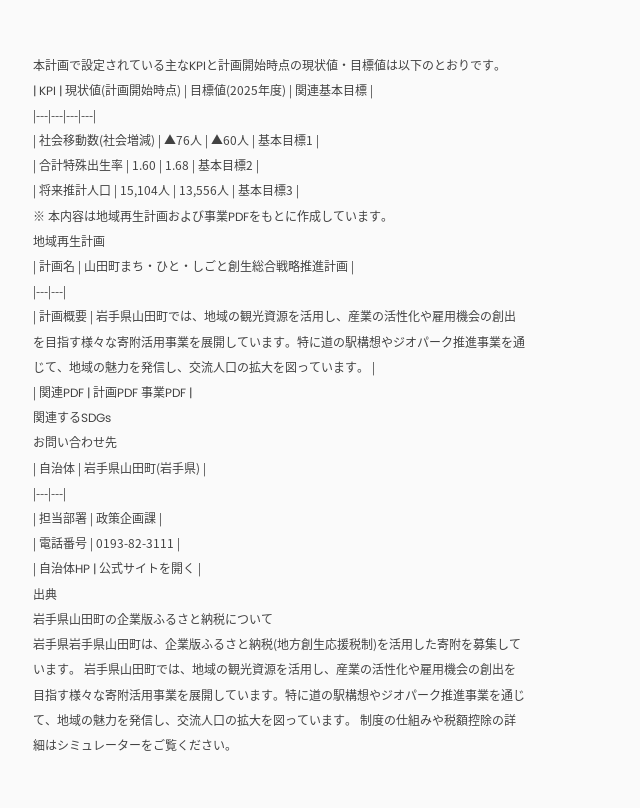本計画で設定されている主なKPIと計画開始時点の現状値・目標値は以下のとおりです。
| KPI | 現状値(計画開始時点) | 目標値(2025年度) | 関連基本目標 |
|---|---|---|---|
| 社会移動数(社会増減) | ▲76人 | ▲60人 | 基本目標1 |
| 合計特殊出生率 | 1.60 | 1.68 | 基本目標2 |
| 将来推計人口 | 15,104人 | 13,556人 | 基本目標3 |
※ 本内容は地域再生計画および事業PDFをもとに作成しています。
地域再生計画
| 計画名 | 山田町まち・ひと・しごと創生総合戦略推進計画 |
|---|---|
| 計画概要 | 岩手県山田町では、地域の観光資源を活用し、産業の活性化や雇用機会の創出を目指す様々な寄附活用事業を展開しています。特に道の駅構想やジオパーク推進事業を通じて、地域の魅力を発信し、交流人口の拡大を図っています。 |
| 関連PDF | 計画PDF 事業PDF |
関連するSDGs
お問い合わせ先
| 自治体 | 岩手県山田町(岩手県) |
|---|---|
| 担当部署 | 政策企画課 |
| 電話番号 | 0193-82-3111 |
| 自治体HP | 公式サイトを開く |
出典
岩手県山田町の企業版ふるさと納税について
岩手県岩手県山田町は、企業版ふるさと納税(地方創生応援税制)を活用した寄附を募集しています。 岩手県山田町では、地域の観光資源を活用し、産業の活性化や雇用機会の創出を目指す様々な寄附活用事業を展開しています。特に道の駅構想やジオパーク推進事業を通じて、地域の魅力を発信し、交流人口の拡大を図っています。 制度の仕組みや税額控除の詳細はシミュレーターをご覧ください。